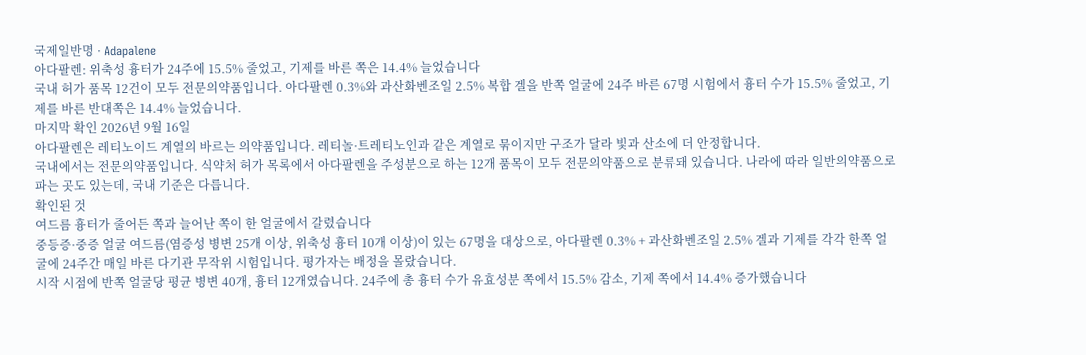국제일반명 · Adapalene
아다팔렌: 위축성 흉터가 24주에 15.5% 줄었고, 기제를 바른 쪽은 14.4% 늘었습니다
국내 허가 품목 12건이 모두 전문의약품입니다. 아다팔렌 0.3%와 과산화벤조일 2.5% 복합 겔을 반쪽 얼굴에 24주 바른 67명 시험에서 흉터 수가 15.5% 줄었고, 기제를 바른 반대쪽은 14.4% 늘었습니다.
마지막 확인 2026년 9월 16일
아다팔렌은 레티노이드 계열의 바르는 의약품입니다. 레티놀·트레티노인과 같은 계열로 묶이지만 구조가 달라 빛과 산소에 더 안정합니다.
국내에서는 전문의약품입니다. 식약처 허가 목록에서 아다팔렌을 주성분으로 하는 12개 품목이 모두 전문의약품으로 분류돼 있습니다. 나라에 따라 일반의약품으로 파는 곳도 있는데, 국내 기준은 다릅니다.
확인된 것
여드름 흉터가 줄어든 쪽과 늘어난 쪽이 한 얼굴에서 갈렸습니다
중등증·중증 얼굴 여드름(염증성 병변 25개 이상, 위축성 흉터 10개 이상)이 있는 67명을 대상으로, 아다팔렌 0.3% + 과산화벤조일 2.5% 겔과 기제를 각각 한쪽 얼굴에 24주간 매일 바른 다기관 무작위 시험입니다. 평가자는 배정을 몰랐습니다.
시작 시점에 반쪽 얼굴당 평균 병변 40개, 흉터 12개였습니다. 24주에 총 흉터 수가 유효성분 쪽에서 15.5% 감소, 기제 쪽에서 14.4% 증가했습니다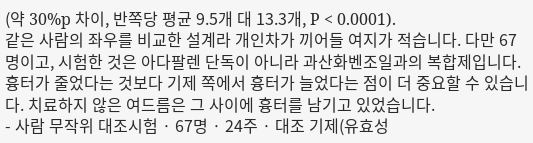(약 30%p 차이, 반쪽당 평균 9.5개 대 13.3개, P < 0.0001).
같은 사람의 좌우를 비교한 설계라 개인차가 끼어들 여지가 적습니다. 다만 67명이고, 시험한 것은 아다팔렌 단독이 아니라 과산화벤조일과의 복합제입니다.
흉터가 줄었다는 것보다 기제 쪽에서 흉터가 늘었다는 점이 더 중요할 수 있습니다. 치료하지 않은 여드름은 그 사이에 흉터를 남기고 있었습니다.
- 사람 무작위 대조시험 · 67명 · 24주 · 대조 기제(유효성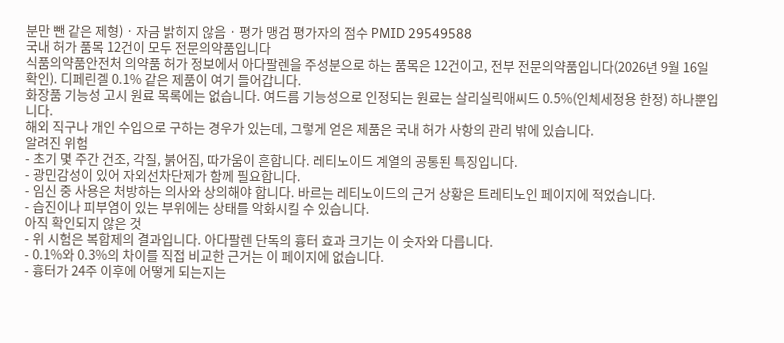분만 뺀 같은 제형) · 자금 밝히지 않음 · 평가 맹검 평가자의 점수 PMID 29549588
국내 허가 품목 12건이 모두 전문의약품입니다
식품의약품안전처 의약품 허가 정보에서 아다팔렌을 주성분으로 하는 품목은 12건이고, 전부 전문의약품입니다(2026년 9월 16일 확인). 디페린겔 0.1% 같은 제품이 여기 들어갑니다.
화장품 기능성 고시 원료 목록에는 없습니다. 여드름 기능성으로 인정되는 원료는 살리실릭애씨드 0.5%(인체세정용 한정) 하나뿐입니다.
해외 직구나 개인 수입으로 구하는 경우가 있는데, 그렇게 얻은 제품은 국내 허가 사항의 관리 밖에 있습니다.
알려진 위험
- 초기 몇 주간 건조, 각질, 붉어짐, 따가움이 흔합니다. 레티노이드 계열의 공통된 특징입니다.
- 광민감성이 있어 자외선차단제가 함께 필요합니다.
- 임신 중 사용은 처방하는 의사와 상의해야 합니다. 바르는 레티노이드의 근거 상황은 트레티노인 페이지에 적었습니다.
- 습진이나 피부염이 있는 부위에는 상태를 악화시킬 수 있습니다.
아직 확인되지 않은 것
- 위 시험은 복합제의 결과입니다. 아다팔렌 단독의 흉터 효과 크기는 이 숫자와 다릅니다.
- 0.1%와 0.3%의 차이를 직접 비교한 근거는 이 페이지에 없습니다.
- 흉터가 24주 이후에 어떻게 되는지는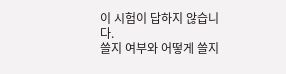이 시험이 답하지 않습니다.
쓸지 여부와 어떻게 쓸지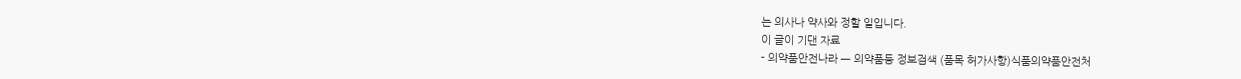는 의사나 약사와 정할 일입니다.
이 글이 기댄 자료
- 의약품안전나라 — 의약품등 정보검색 (품목 허가사항)식품의약품안전처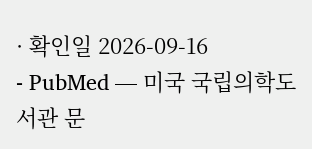· 확인일 2026-09-16
- PubMed — 미국 국립의학도서관 문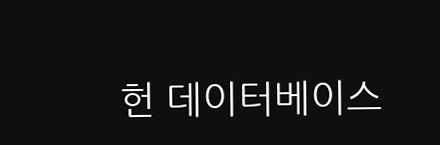헌 데이터베이스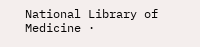National Library of Medicine ·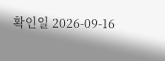확인일 2026-09-16